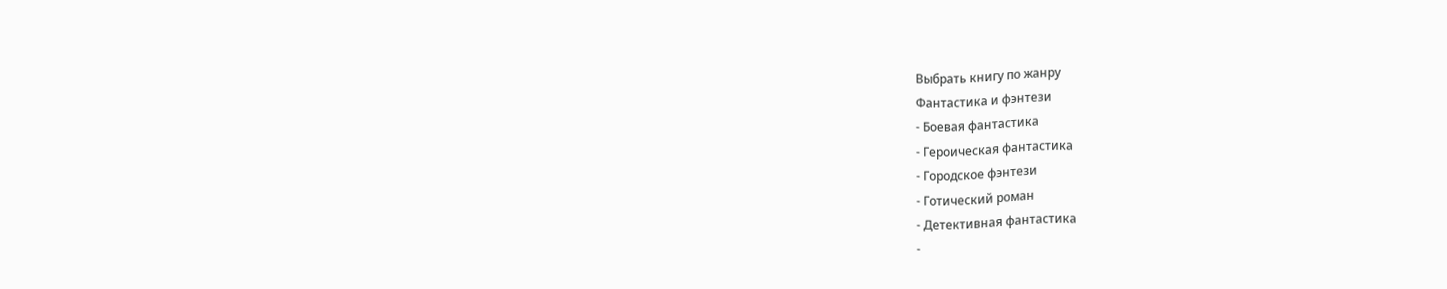Выбрать книгу по жанру
Фантастика и фэнтези
- Боевая фантастика
- Героическая фантастика
- Городское фэнтези
- Готический роман
- Детективная фантастика
-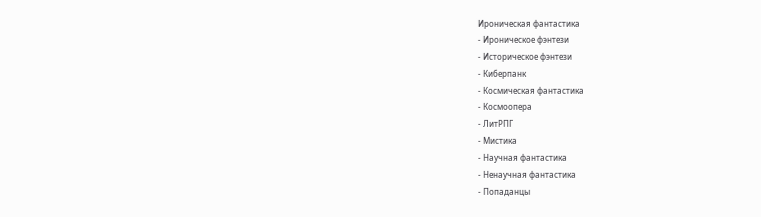Ироническая фантастика
- Ироническое фэнтези
- Историческое фэнтези
- Киберпанк
- Космическая фантастика
- Космоопера
- ЛитРПГ
- Мистика
- Научная фантастика
- Ненаучная фантастика
- Попаданцы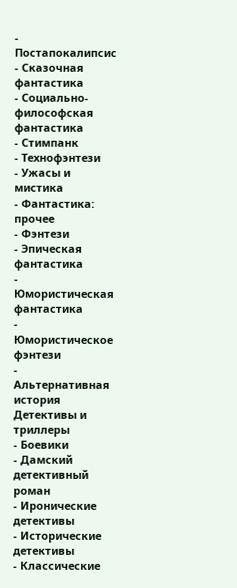- Постапокалипсис
- Сказочная фантастика
- Социально-философская фантастика
- Стимпанк
- Технофэнтези
- Ужасы и мистика
- Фантастика: прочее
- Фэнтези
- Эпическая фантастика
- Юмористическая фантастика
- Юмористическое фэнтези
- Альтернативная история
Детективы и триллеры
- Боевики
- Дамский детективный роман
- Иронические детективы
- Исторические детективы
- Классические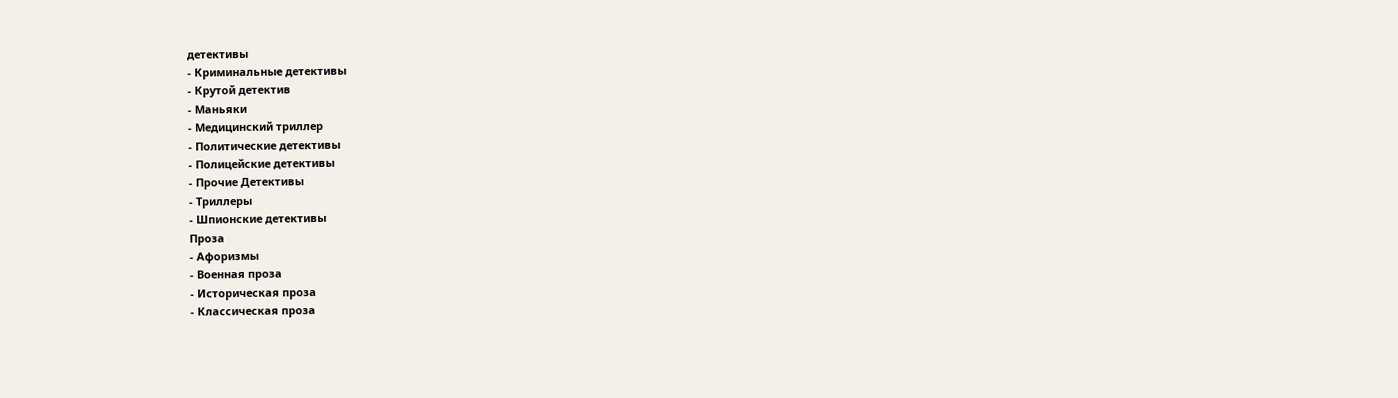детективы
- Криминальные детективы
- Крутой детектив
- Маньяки
- Медицинский триллер
- Политические детективы
- Полицейские детективы
- Прочие Детективы
- Триллеры
- Шпионские детективы
Проза
- Афоризмы
- Военная проза
- Историческая проза
- Классическая проза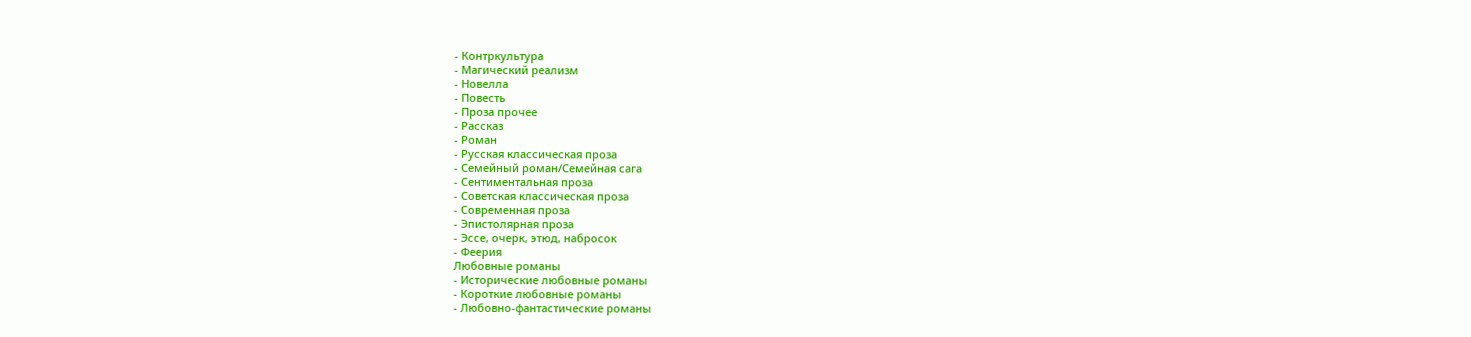- Контркультура
- Магический реализм
- Новелла
- Повесть
- Проза прочее
- Рассказ
- Роман
- Русская классическая проза
- Семейный роман/Семейная сага
- Сентиментальная проза
- Советская классическая проза
- Современная проза
- Эпистолярная проза
- Эссе, очерк, этюд, набросок
- Феерия
Любовные романы
- Исторические любовные романы
- Короткие любовные романы
- Любовно-фантастические романы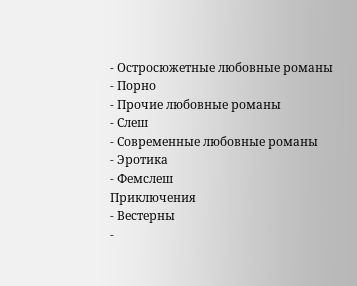- Остросюжетные любовные романы
- Порно
- Прочие любовные романы
- Слеш
- Современные любовные романы
- Эротика
- Фемслеш
Приключения
- Вестерны
-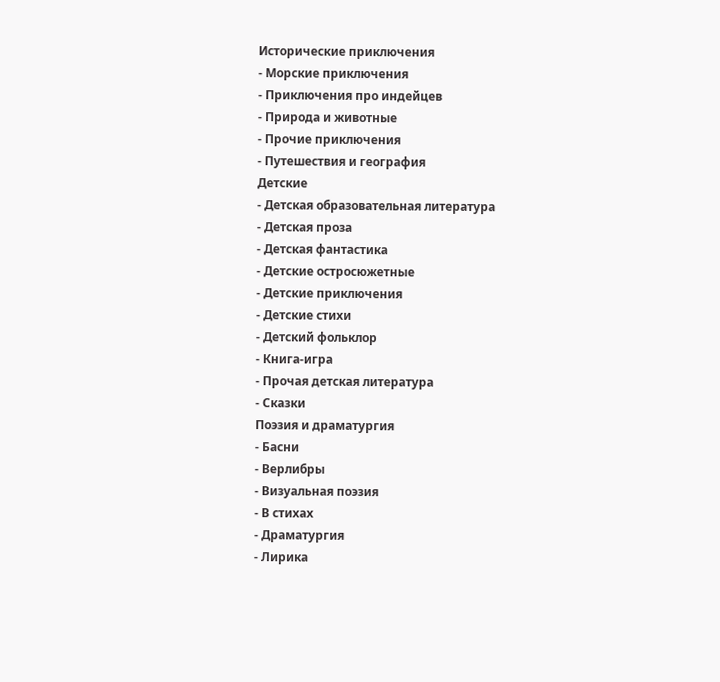Исторические приключения
- Морские приключения
- Приключения про индейцев
- Природа и животные
- Прочие приключения
- Путешествия и география
Детские
- Детская образовательная литература
- Детская проза
- Детская фантастика
- Детские остросюжетные
- Детские приключения
- Детские стихи
- Детский фольклор
- Книга-игра
- Прочая детская литература
- Сказки
Поэзия и драматургия
- Басни
- Верлибры
- Визуальная поэзия
- В стихах
- Драматургия
- Лирика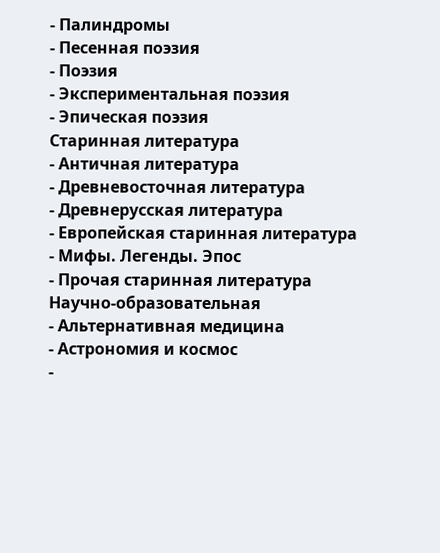- Палиндромы
- Песенная поэзия
- Поэзия
- Экспериментальная поэзия
- Эпическая поэзия
Старинная литература
- Античная литература
- Древневосточная литература
- Древнерусская литература
- Европейская старинная литература
- Мифы. Легенды. Эпос
- Прочая старинная литература
Научно-образовательная
- Альтернативная медицина
- Астрономия и космос
-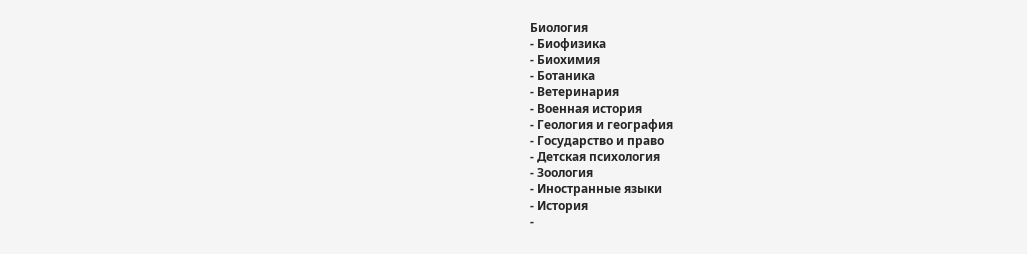Биология
- Биофизика
- Биохимия
- Ботаника
- Ветеринария
- Военная история
- Геология и география
- Государство и право
- Детская психология
- Зоология
- Иностранные языки
- История
-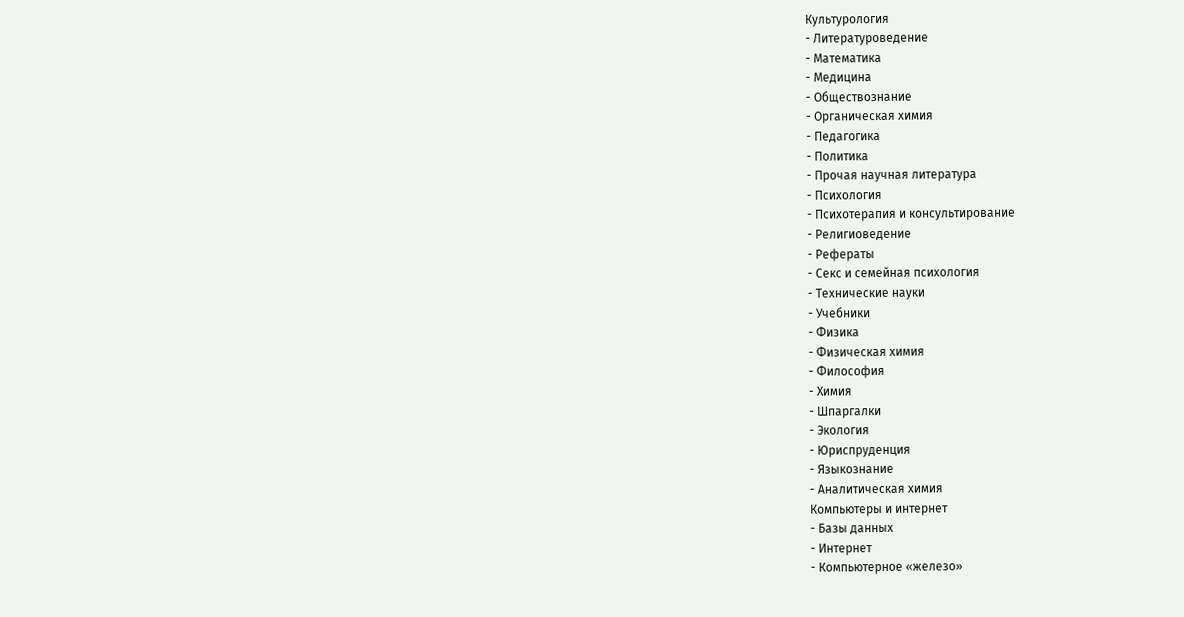Культурология
- Литературоведение
- Математика
- Медицина
- Обществознание
- Органическая химия
- Педагогика
- Политика
- Прочая научная литература
- Психология
- Психотерапия и консультирование
- Религиоведение
- Рефераты
- Секс и семейная психология
- Технические науки
- Учебники
- Физика
- Физическая химия
- Философия
- Химия
- Шпаргалки
- Экология
- Юриспруденция
- Языкознание
- Аналитическая химия
Компьютеры и интернет
- Базы данных
- Интернет
- Компьютерное «железо»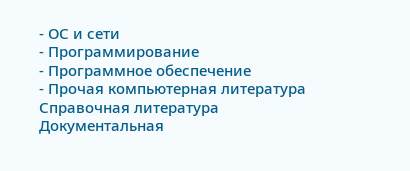- ОС и сети
- Программирование
- Программное обеспечение
- Прочая компьютерная литература
Справочная литература
Документальная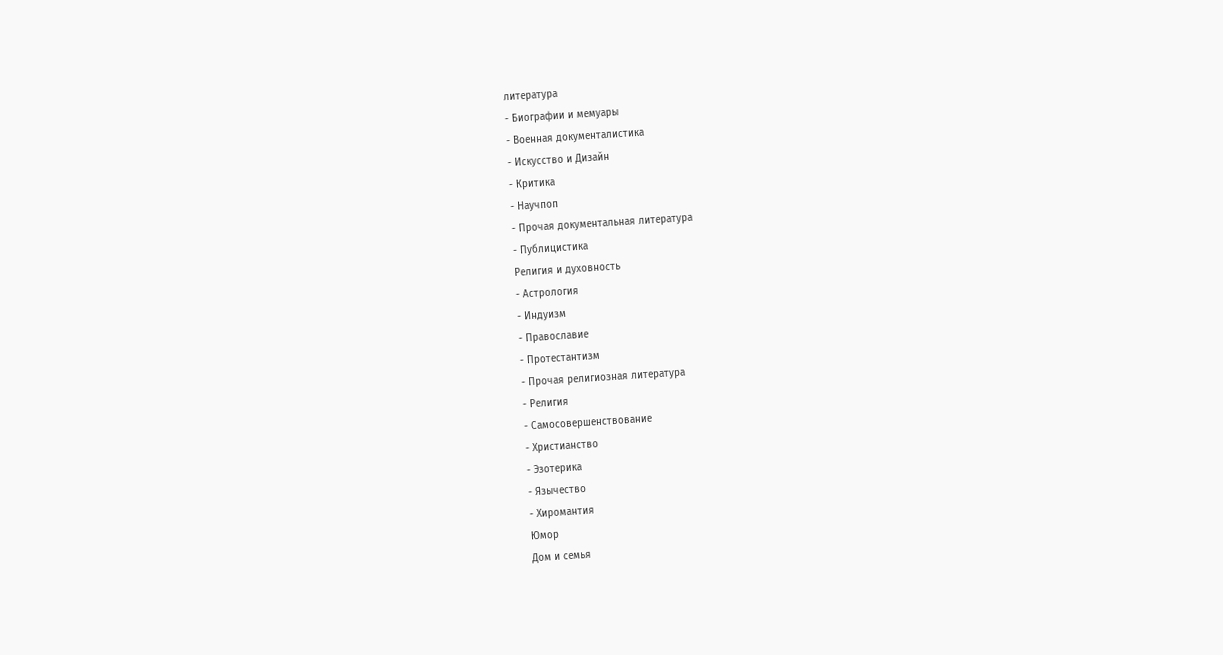литература
- Биографии и мемуары
- Военная документалистика
- Искусство и Дизайн
- Критика
- Научпоп
- Прочая документальная литература
- Публицистика
Религия и духовность
- Астрология
- Индуизм
- Православие
- Протестантизм
- Прочая религиозная литература
- Религия
- Самосовершенствование
- Христианство
- Эзотерика
- Язычество
- Хиромантия
Юмор
Дом и семья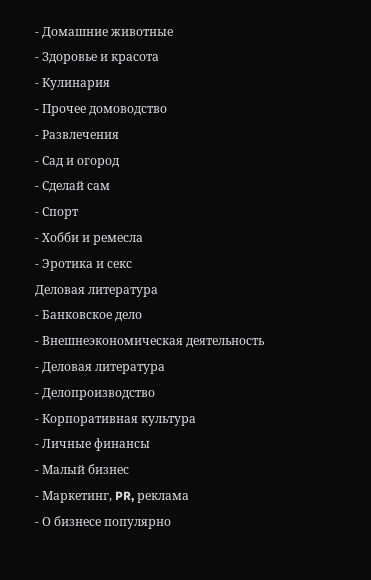- Домашние животные
- Здоровье и красота
- Кулинария
- Прочее домоводство
- Развлечения
- Сад и огород
- Сделай сам
- Спорт
- Хобби и ремесла
- Эротика и секс
Деловая литература
- Банковское дело
- Внешнеэкономическая деятельность
- Деловая литература
- Делопроизводство
- Корпоративная культура
- Личные финансы
- Малый бизнес
- Маркетинг, PR, реклама
- О бизнесе популярно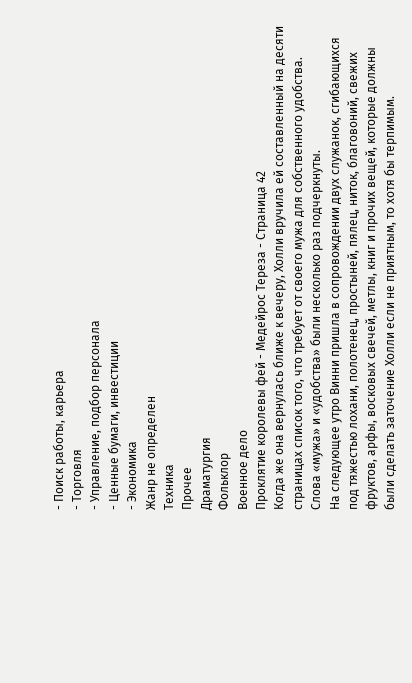- Поиск работы, карьера
- Торговля
- Управление, подбор персонала
- Ценные бумаги, инвестиции
- Экономика
Жанр не определен
Техника
Прочее
Драматургия
Фольклор
Военное дело
Проклятие королевы фей - Медейрос Тереза - Страница 42
Когда же она вернулась ближе к вечеру, Холли вручила ей составленный на десяти страницах список того, что требует от своего мужа для собственного удобства. Слова «мужа» и «удобства» были несколько раз подчеркнуты.
На следующее утро Винни пришла в сопровождении двух служанок, сгибающихся под тяжестью лохани, полотенец, простыней, пялец, ниток, благовоний, свежих фруктов, арфы, восковых свечей, метлы, книг и прочих вещей, которые должны были сделать заточение Холли если не приятным, то хотя бы терпимым.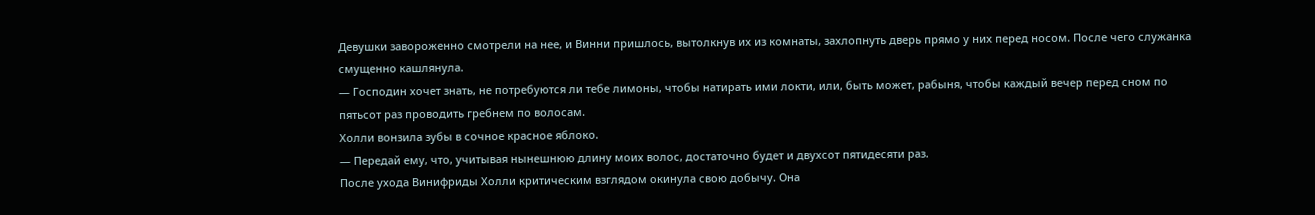Девушки завороженно смотрели на нее, и Винни пришлось, вытолкнув их из комнаты, захлопнуть дверь прямо у них перед носом. После чего служанка смущенно кашлянула.
— Господин хочет знать, не потребуются ли тебе лимоны, чтобы натирать ими локти, или, быть может, рабыня, чтобы каждый вечер перед сном по пятьсот раз проводить гребнем по волосам.
Холли вонзила зубы в сочное красное яблоко.
— Передай ему, что, учитывая нынешнюю длину моих волос, достаточно будет и двухсот пятидесяти раз.
После ухода Винифриды Холли критическим взглядом окинула свою добычу. Она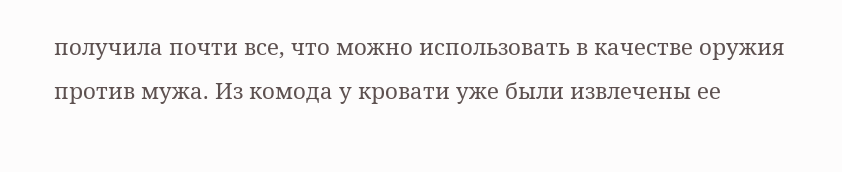получила почти все, что можно использовать в качестве оружия против мужа. Из комода у кровати уже были извлечены ее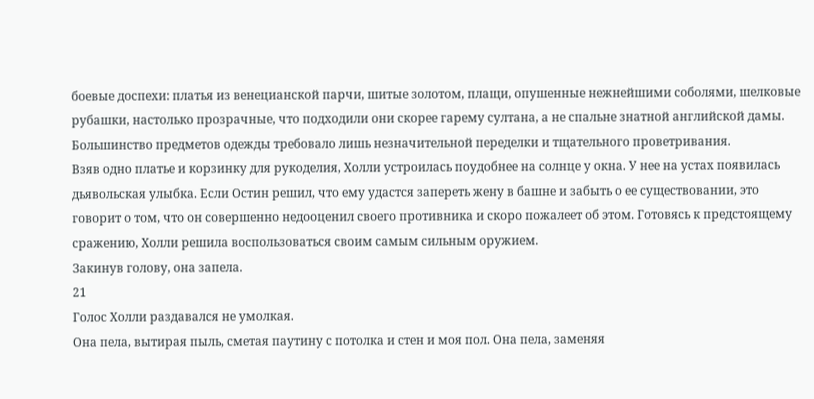боевые доспехи: платья из венецианской парчи, шитые золотом, плащи, опушенные нежнейшими соболями, шелковые рубашки, настолько прозрачные, что подходили они скорее гарему султана, а не спальне знатной английской дамы. Большинство предметов одежды требовало лишь незначительной переделки и тщательного проветривания.
Взяв одно платье и корзинку для рукоделия, Холли устроилась поудобнее на солнце у окна. У нее на устах появилась дьявольская улыбка. Если Остин решил, что ему удастся запереть жену в башне и забыть о ее существовании, это говорит о том, что он совершенно недооценил своего противника и скоро пожалеет об этом. Готовясь к предстоящему сражению, Холли решила воспользоваться своим самым сильным оружием.
Закинув голову, она запела.
21
Голос Холли раздавался не умолкая.
Она пела, вытирая пыль, сметая паутину с потолка и стен и моя пол. Она пела, заменяя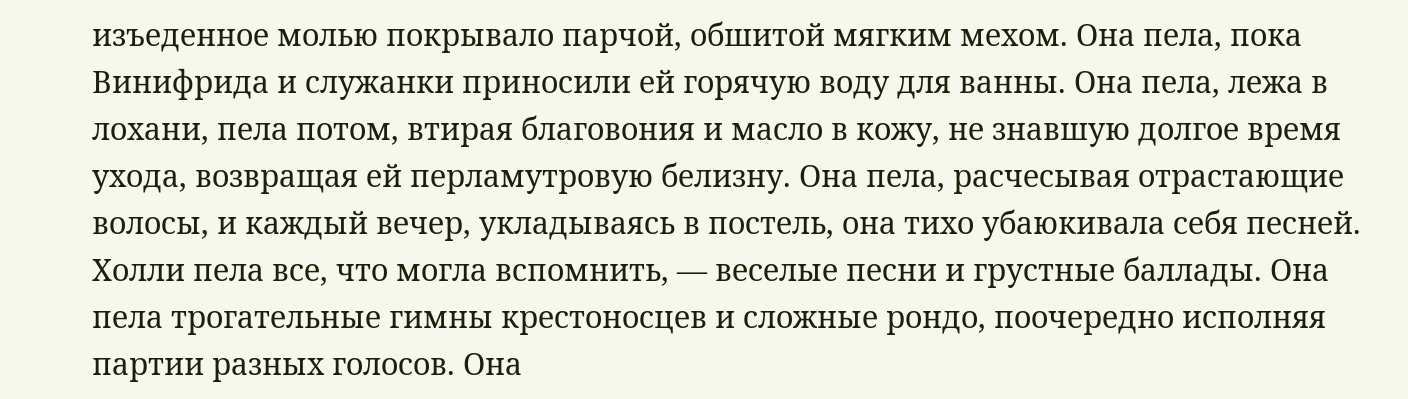изъеденное молью покрывало парчой, обшитой мягким мехом. Она пела, пока Винифрида и служанки приносили ей горячую воду для ванны. Она пела, лежа в лохани, пела потом, втирая благовония и масло в кожу, не знавшую долгое время ухода, возвращая ей перламутровую белизну. Она пела, расчесывая отрастающие волосы, и каждый вечер, укладываясь в постель, она тихо убаюкивала себя песней.
Холли пела все, что могла вспомнить, — веселые песни и грустные баллады. Она пела трогательные гимны крестоносцев и сложные рондо, поочередно исполняя партии разных голосов. Она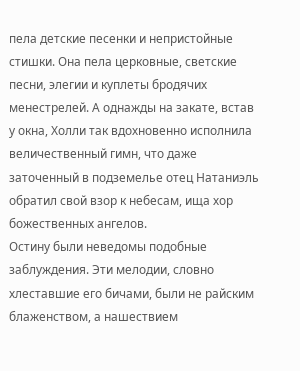пела детские песенки и непристойные стишки. Она пела церковные, светские песни, элегии и куплеты бродячих менестрелей. А однажды на закате, встав у окна, Холли так вдохновенно исполнила величественный гимн, что даже заточенный в подземелье отец Натаниэль обратил свой взор к небесам, ища хор божественных ангелов.
Остину были неведомы подобные заблуждения. Эти мелодии, словно хлеставшие его бичами, были не райским блаженством, а нашествием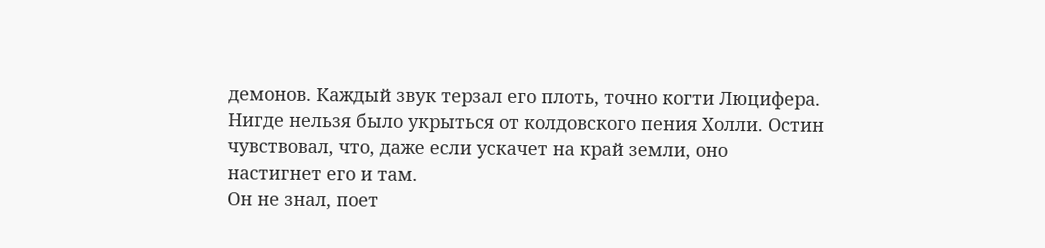демонов. Каждый звук терзал его плоть, точно когти Люцифера. Нигде нельзя было укрыться от колдовского пения Холли. Остин чувствовал, что, даже если ускачет на край земли, оно настигнет его и там.
Он не знал, поет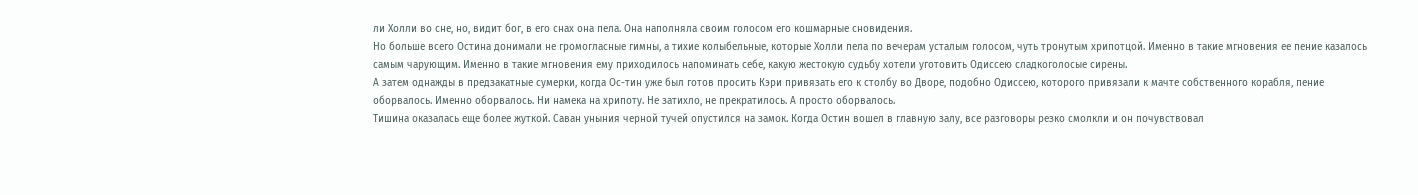ли Холли во сне, но, видит бог, в его снах она пела. Она наполняла своим голосом его кошмарные сновидения.
Но больше всего Остина донимали не громогласные гимны, а тихие колыбельные, которые Холли пела по вечерам усталым голосом, чуть тронутым хрипотцой. Именно в такие мгновения ее пение казалось самым чарующим. Именно в такие мгновения ему приходилось напоминать себе, какую жестокую судьбу хотели уготовить Одиссею сладкоголосые сирены.
А затем однажды в предзакатные сумерки, когда Ос-тин уже был готов просить Кэри привязать его к столбу во Дворе, подобно Одиссею, которого привязали к мачте собственного корабля, пение оборвалось. Именно оборвалось. Ни намека на хрипоту. Не затихло, не прекратилось. А просто оборвалось.
Тишина оказалась еще более жуткой. Саван уныния черной тучей опустился на замок. Когда Остин вошел в главную залу, все разговоры резко смолкли и он почувствовал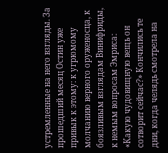устремленные на него взгляды. За прошедший месяц Остин уже привык к этому: к угрюмому молчанию верного оруженосца, к боязливым взглядам Винифриды, к немым вопросам Эмриса: «Какую чудовищную вещь он сотворит сейчас?» Кончились те дни, когда челядь смотрела на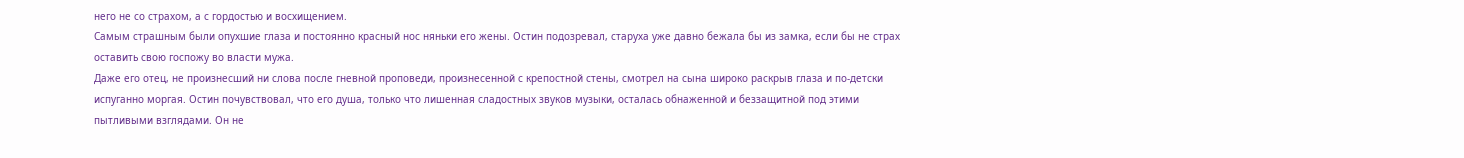него не со страхом, а с гордостью и восхищением.
Самым страшным были опухшие глаза и постоянно красный нос няньки его жены. Остин подозревал, старуха уже давно бежала бы из замка, если бы не страх оставить свою госпожу во власти мужа.
Даже его отец, не произнесший ни слова после гневной проповеди, произнесенной с крепостной стены, смотрел на сына широко раскрыв глаза и по-детски испуганно моргая. Остин почувствовал, что его душа, только что лишенная сладостных звуков музыки, осталась обнаженной и беззащитной под этими пытливыми взглядами. Он не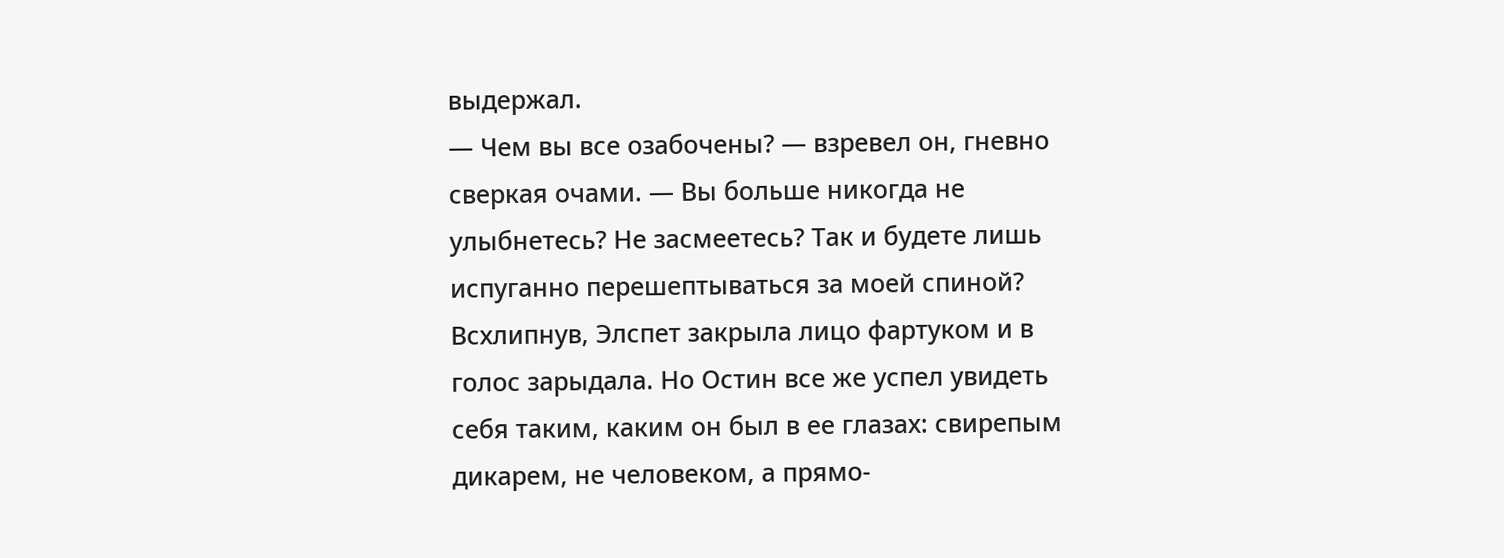выдержал.
— Чем вы все озабочены? — взревел он, гневно сверкая очами. — Вы больше никогда не улыбнетесь? Не засмеетесь? Так и будете лишь испуганно перешептываться за моей спиной?
Всхлипнув, Элспет закрыла лицо фартуком и в голос зарыдала. Но Остин все же успел увидеть себя таким, каким он был в ее глазах: свирепым дикарем, не человеком, а прямо-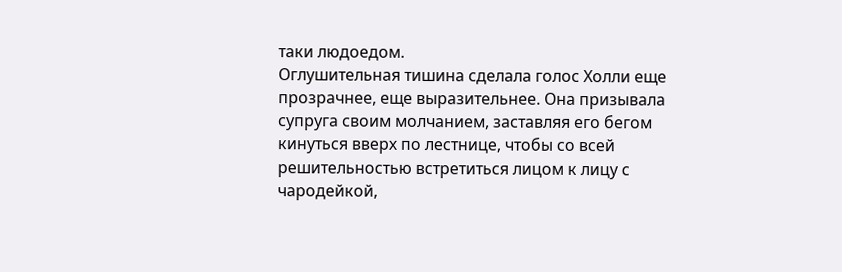таки людоедом.
Оглушительная тишина сделала голос Холли еще прозрачнее, еще выразительнее. Она призывала супруга своим молчанием, заставляя его бегом кинуться вверх по лестнице, чтобы со всей решительностью встретиться лицом к лицу с чародейкой,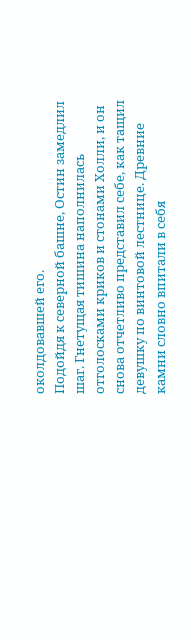околдовавшей его.
Подойдя к северной башне, Остин замедлил шаг. Гнетущая тишина наполнилась отголосками криков и стонами Холли, и он снова отчетливо представил себе, как тащил девушку по винтовой лестнице. Древние камни словно впитали в себя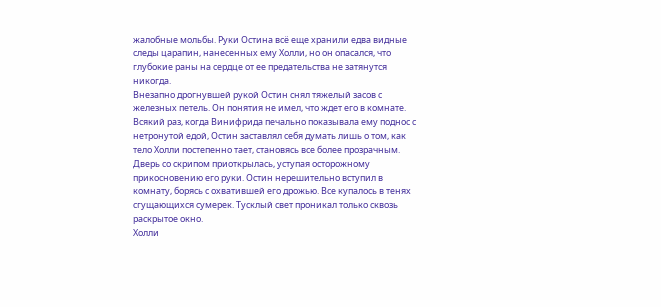жалобные мольбы. Руки Остина всё еще хранили едва видные следы царапин, нанесенных ему Холли, но он опасался, что глубокие раны на сердце от ее предательства не затянутся никогда.
Внезапно дрогнувшей рукой Остин снял тяжелый засов с железных петель. Он понятия не имел, что ждет его в комнате. Всякий раз, когда Винифрида печально показывала ему поднос с нетронутой едой, Остин заставлял себя думать лишь о том, как тело Холли постепенно тает, становясь все более прозрачным.
Дверь со скрипом приоткрылась, уступая осторожному прикосновению его руки. Остин нерешительно вступил в комнату, борясь с охватившей его дрожью. Все купалось в тенях сгущающихся сумерек. Тусклый свет проникал только сквозь раскрытое окно.
Холли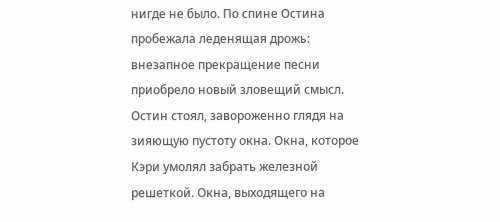нигде не было. По спине Остина пробежала леденящая дрожь: внезапное прекращение песни приобрело новый зловещий смысл. Остин стоял, завороженно глядя на зияющую пустоту окна. Окна, которое Кэри умолял забрать железной решеткой. Окна, выходящего на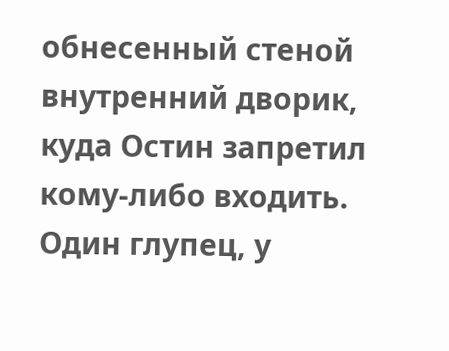обнесенный стеной внутренний дворик, куда Остин запретил кому-либо входить. Один глупец, у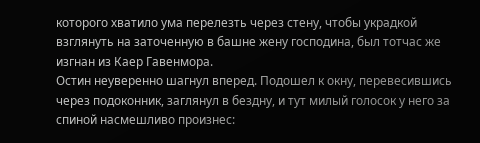которого хватило ума перелезть через стену, чтобы украдкой взглянуть на заточенную в башне жену господина, был тотчас же изгнан из Каер Гавенмора.
Остин неуверенно шагнул вперед. Подошел к окну, перевесившись через подоконник, заглянул в бездну, и тут милый голосок у него за спиной насмешливо произнес: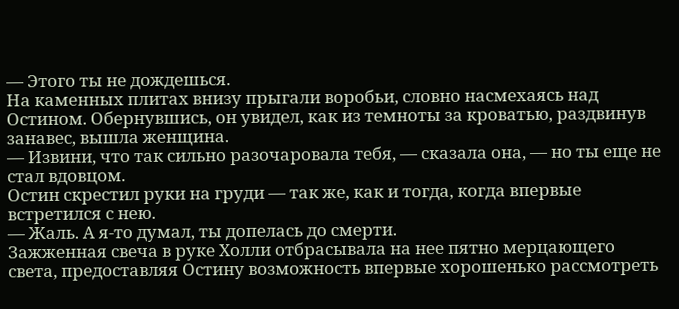— Этого ты не дождешься.
На каменных плитах внизу прыгали воробьи, словно насмехаясь над Остином. Обернувшись, он увидел, как из темноты за кроватью, раздвинув занавес, вышла женщина.
— Извини, что так сильно разочаровала тебя, — сказала она, — но ты еще не стал вдовцом.
Остин скрестил руки на груди — так же, как и тогда, когда впервые встретился с нею.
— Жаль. А я-то думал, ты допелась до смерти.
Зажженная свеча в руке Холли отбрасывала на нее пятно мерцающего света, предоставляя Остину возможность впервые хорошенько рассмотреть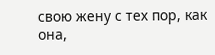свою жену с тех пор, как она,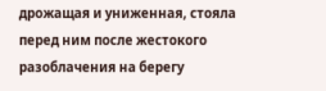дрожащая и униженная, стояла перед ним после жестокого разоблачения на берегу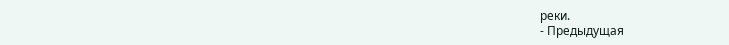реки.
- Предыдущая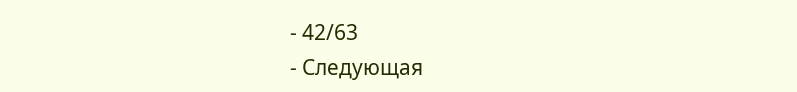- 42/63
- Следующая